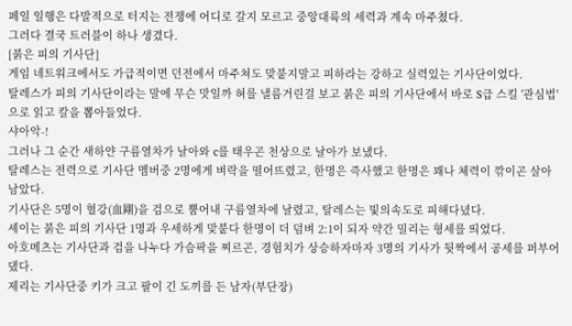페일 일행은 다발적으로 터지는 전쟁에 어디로 갈지 모르고 중앙대륙의 세력과 계속 마주쳤다.
그러다 결국 트러블이 하나 생겼다.
[붉은 피의 기사단]
게임 네트워크에서도 가급적이면 던전에서 마주쳐도 맞붙지말고 피하라는 강하고 실력있는 기사단이었다.
탈레스가 피의 기사단이라는 말에 무슨 맛일까 혀를 낼름거린걸 보고 붉은 피의 기사단에서 바로 S급 스킬 '관심법'으로 읽고 칼을 뽑아들었다.
샤아악-!
그러나 그 순간 새하얀 구름열차가 날아와 c를 태우곤 천상으로 날아가 보냈다.
탈레스는 전력으로 기사단 멤버중 2명에게 벼락을 떨어뜨렸고, 한명은 즉사했고 한명은 꽤나 체력이 깎이곤 살아남았다.
기사단은 5명이 혈강(血剛)을 검으로 뿜어내 구름열차에 날렸고, 탈레스는 빛의속도로 피해다녔다.
셰이는 붉은 피의 기사단 1명과 우세하게 맞붙다 한명이 더 덤벼 2:1이 되자 약간 밀리는 형세를 띄었다.
아호메츠는 기사단과 검을 나누다 가슴팍을 찌르곤, 경험치가 상승하자마자 3명의 기사가 뒷짝에서 공세를 퍼부어댔다.
제리는 기사단중 키가 크고 팔이 긴 도끼를 든 남자(부단장)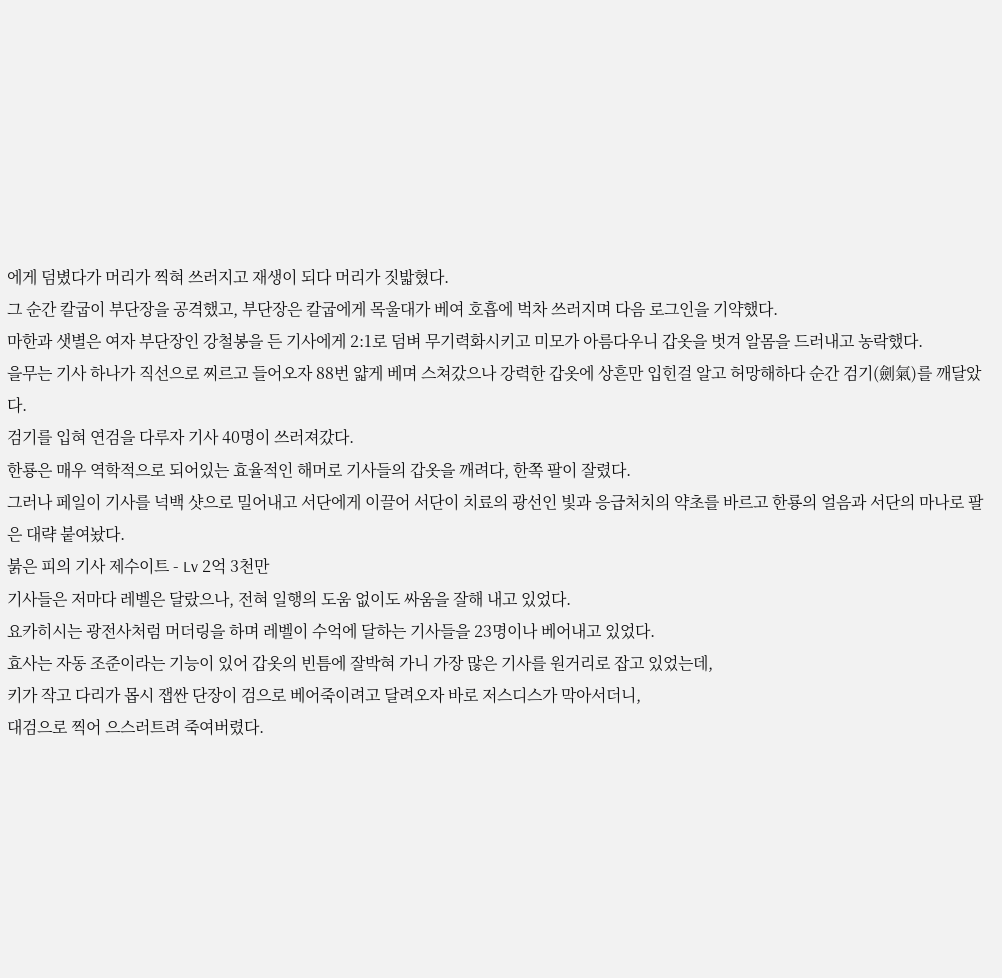에게 덤볐다가 머리가 찍혀 쓰러지고 재생이 되다 머리가 짓밟혔다.
그 순간 칼굽이 부단장을 공격했고, 부단장은 칼굽에게 목울대가 베여 호흡에 벅차 쓰러지며 다음 로그인을 기약했다.
마한과 샛별은 여자 부단장인 강철봉을 든 기사에게 2:1로 덤벼 무기력화시키고 미모가 아름다우니 갑옷을 벗겨 알몸을 드러내고 농락했다.
을무는 기사 하나가 직선으로 찌르고 들어오자 88번 얇게 베며 스쳐갔으나 강력한 갑옷에 상흔만 입힌걸 알고 허망해하다 순간 검기(劍氣)를 깨달았다.
검기를 입혀 연검을 다루자 기사 40명이 쓰러져갔다.
한룡은 매우 역학적으로 되어있는 효율적인 해머로 기사들의 갑옷을 깨려다, 한쪽 팔이 잘렸다.
그러나 페일이 기사를 넉백 샷으로 밀어내고 서단에게 이끌어 서단이 치료의 광선인 빛과 응급처치의 약초를 바르고 한룡의 얼음과 서단의 마나로 팔은 대략 붙여놨다.
붉은 피의 기사 제수이트 - Lv 2억 3천만
기사들은 저마다 레벨은 달랐으나, 전혀 일행의 도움 없이도 싸움을 잘해 내고 있었다.
요카히시는 광전사처럼 머더링을 하며 레벨이 수억에 달하는 기사들을 23명이나 베어내고 있었다.
효사는 자동 조준이라는 기능이 있어 갑옷의 빈틈에 잘박혀 가니 가장 많은 기사를 원거리로 잡고 있었는데,
키가 작고 다리가 몹시 잽싼 단장이 검으로 베어죽이려고 달려오자 바로 저스디스가 막아서더니,
대검으로 찍어 으스러트려 죽여버렸다.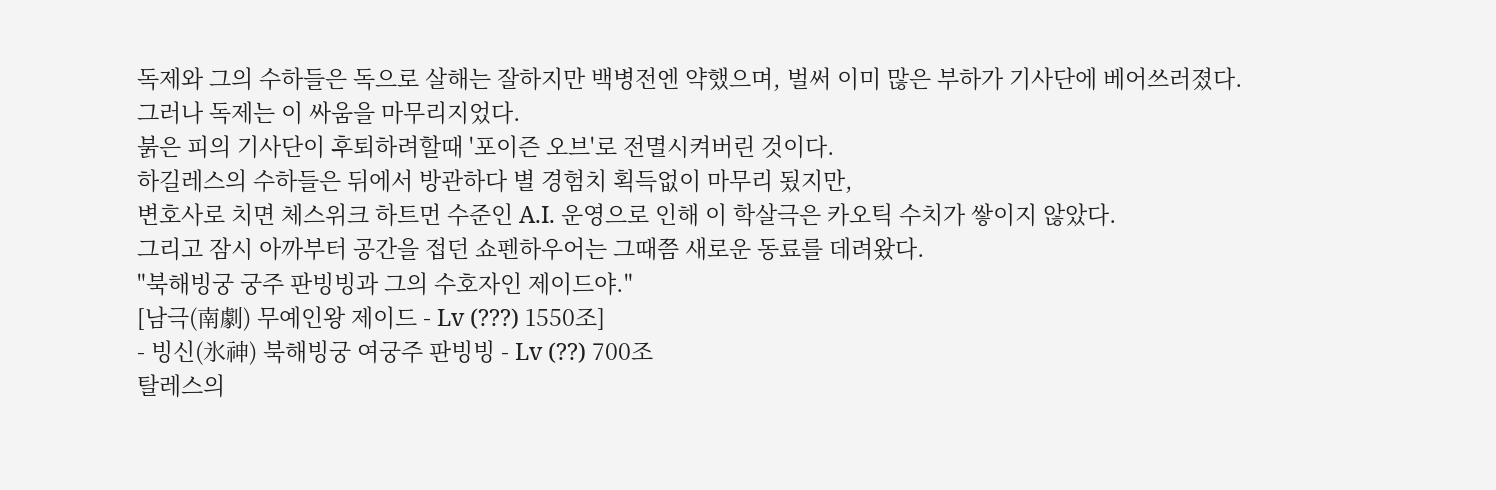독제와 그의 수하들은 독으로 살해는 잘하지만 백병전엔 약했으며, 벌써 이미 많은 부하가 기사단에 베어쓰러졌다.
그러나 독제는 이 싸움을 마무리지었다.
붉은 피의 기사단이 후퇴하려할때 '포이즌 오브'로 전멸시켜버린 것이다.
하길레스의 수하들은 뒤에서 방관하다 별 경험치 획득없이 마무리 됬지만,
변호사로 치면 체스위크 하트먼 수준인 A.I. 운영으로 인해 이 학살극은 카오틱 수치가 쌓이지 않았다.
그리고 잠시 아까부터 공간을 접던 쇼펜하우어는 그때쯤 새로운 동료를 데려왔다.
"북해빙궁 궁주 판빙빙과 그의 수호자인 제이드야."
[남극(南劇) 무예인왕 제이드 - Lv (???) 1550조]
- 빙신(氷神) 북해빙궁 여궁주 판빙빙 - Lv (??) 700조
탈레스의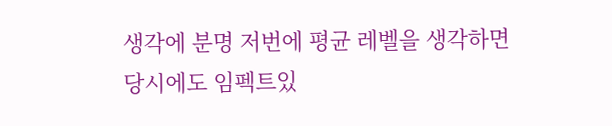생각에 분명 저번에 평균 레벨을 생각하면 당시에도 임펙트있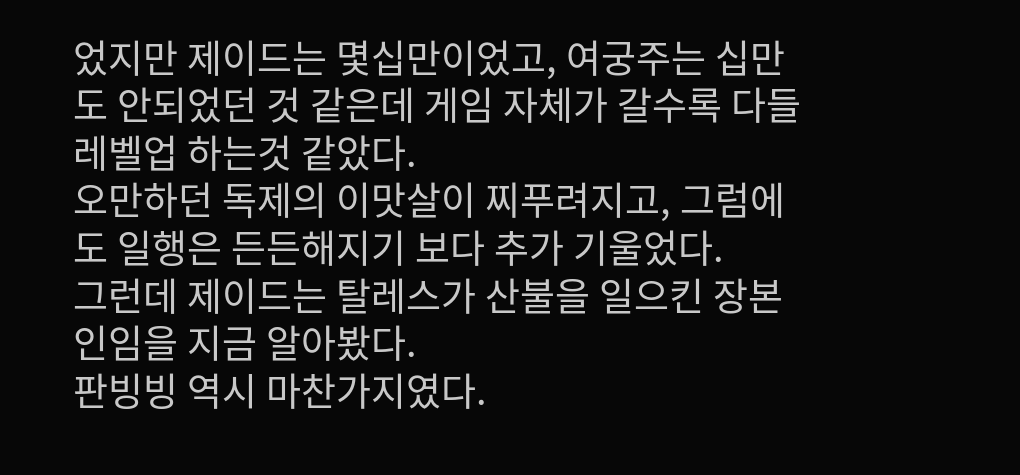었지만 제이드는 몇십만이었고, 여궁주는 십만도 안되었던 것 같은데 게임 자체가 갈수록 다들 레벨업 하는것 같았다.
오만하던 독제의 이맛살이 찌푸려지고, 그럼에도 일행은 든든해지기 보다 추가 기울었다.
그런데 제이드는 탈레스가 산불을 일으킨 장본인임을 지금 알아봤다.
판빙빙 역시 마찬가지였다.